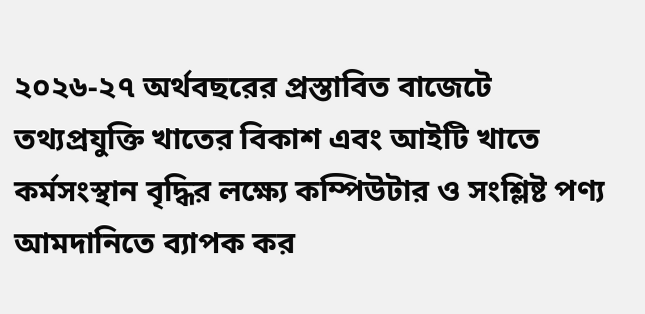২০২৬-২৭ অর্থবছরের প্রস্তাবিত বাজেটে তথ্যপ্রযুক্তি খাতের বিকাশ এবং আইটি খাতে কর্মসংস্থান বৃদ্ধির লক্ষ্যে কম্পিউটার ও সংশ্লিষ্ট পণ্য আমদানিতে ব্যাপক কর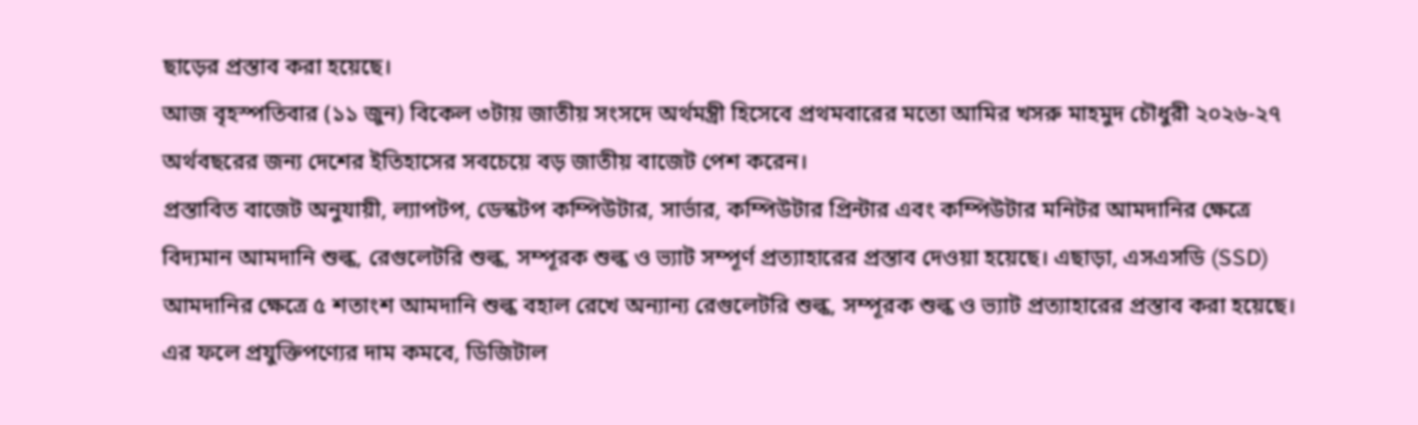ছাড়ের প্রস্তাব করা হয়েছে।
আজ বৃহস্পতিবার (১১ জুন) বিকেল ৩টায় জাতীয় সংসদে অর্থমন্ত্রী হিসেবে প্রথমবারের মতো আমির খসরু মাহমুদ চৌধুরী ২০২৬-২৭ অর্থবছরের জন্য দেশের ইতিহাসের সবচেয়ে বড় জাতীয় বাজেট পেশ করেন।
প্রস্তাবিত বাজেট অনুযায়ী, ল্যাপটপ, ডেস্কটপ কম্পিউটার, সার্ভার, কম্পিউটার প্রিন্টার এবং কম্পিউটার মনিটর আমদানির ক্ষেত্রে বিদ্যমান আমদানি শুল্ক, রেগুলেটরি শুল্ক, সম্পূরক শুল্ক ও ভ্যাট সম্পূর্ণ প্রত্যাহারের প্রস্তাব দেওয়া হয়েছে। এছাড়া, এসএসডি (SSD) আমদানির ক্ষেত্রে ৫ শতাংশ আমদানি শুল্ক বহাল রেখে অন্যান্য রেগুলেটরি শুল্ক, সম্পূরক শুল্ক ও ভ্যাট প্রত্যাহারের প্রস্তাব করা হয়েছে।
এর ফলে প্রযুক্তিপণ্যের দাম কমবে, ডিজিটাল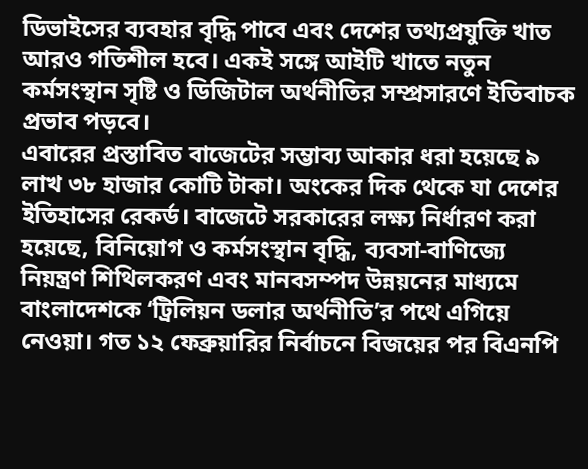ডিভাইসের ব্যবহার বৃদ্ধি পাবে এবং দেশের তথ্যপ্রযুক্তি খাত আরও গতিশীল হবে। একই সঙ্গে আইটি খাতে নতুন কর্মসংস্থান সৃষ্টি ও ডিজিটাল অর্থনীতির সম্প্রসারণে ইতিবাচক প্রভাব পড়বে।
এবারের প্রস্তাবিত বাজেটের সম্ভাব্য আকার ধরা হয়েছে ৯ লাখ ৩৮ হাজার কোটি টাকা। অংকের দিক থেকে যা দেশের ইতিহাসের রেকর্ড। বাজেটে সরকারের লক্ষ্য নির্ধারণ করা হয়েছে, বিনিয়োগ ও কর্মসংস্থান বৃদ্ধি, ব্যবসা-বাণিজ্যে নিয়ন্ত্রণ শিথিলকরণ এবং মানবসম্পদ উন্নয়নের মাধ্যমে বাংলাদেশকে ‘ট্রিলিয়ন ডলার অর্থনীতি’র পথে এগিয়ে নেওয়া। গত ১২ ফেব্রুয়ারির নির্বাচনে বিজয়ের পর বিএনপি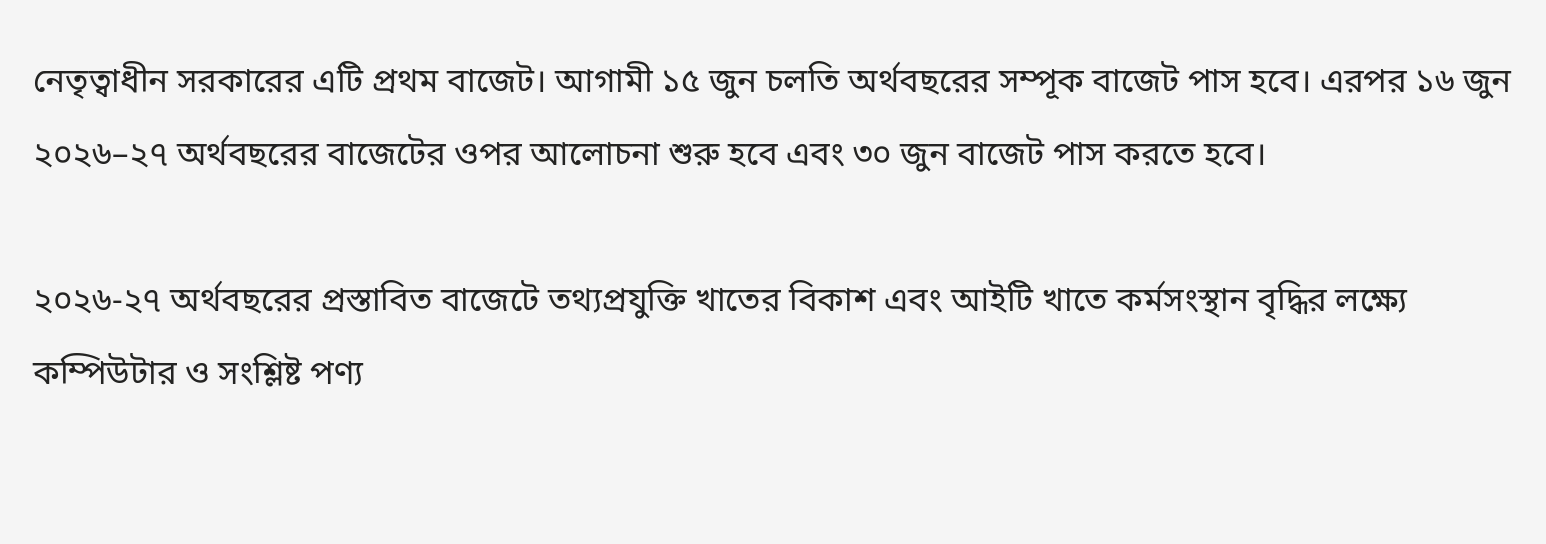নেতৃত্বাধীন সরকারের এটি প্রথম বাজেট। আগামী ১৫ জুন চলতি অর্থবছরের সম্পূক বাজেট পাস হবে। এরপর ১৬ জুন ২০২৬–২৭ অর্থবছরের বাজেটের ওপর আলোচনা শুরু হবে এবং ৩০ জুন বাজেট পাস করতে হবে।

২০২৬-২৭ অর্থবছরের প্রস্তাবিত বাজেটে তথ্যপ্রযুক্তি খাতের বিকাশ এবং আইটি খাতে কর্মসংস্থান বৃদ্ধির লক্ষ্যে কম্পিউটার ও সংশ্লিষ্ট পণ্য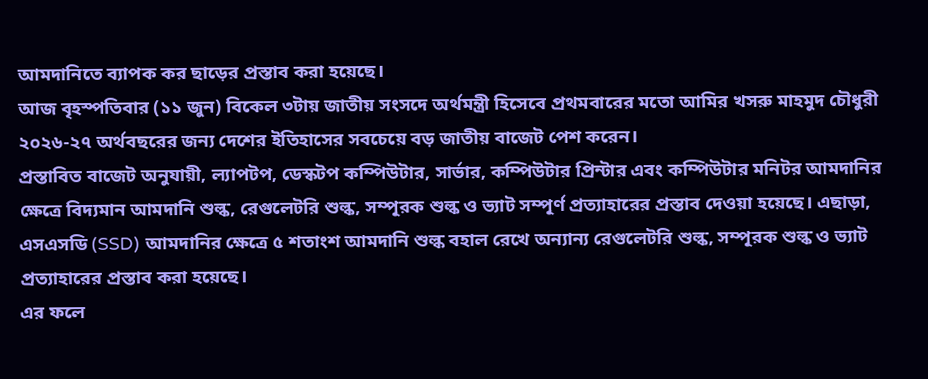আমদানিতে ব্যাপক কর ছাড়ের প্রস্তাব করা হয়েছে।
আজ বৃহস্পতিবার (১১ জুন) বিকেল ৩টায় জাতীয় সংসদে অর্থমন্ত্রী হিসেবে প্রথমবারের মতো আমির খসরু মাহমুদ চৌধুরী ২০২৬-২৭ অর্থবছরের জন্য দেশের ইতিহাসের সবচেয়ে বড় জাতীয় বাজেট পেশ করেন।
প্রস্তাবিত বাজেট অনুযায়ী, ল্যাপটপ, ডেস্কটপ কম্পিউটার, সার্ভার, কম্পিউটার প্রিন্টার এবং কম্পিউটার মনিটর আমদানির ক্ষেত্রে বিদ্যমান আমদানি শুল্ক, রেগুলেটরি শুল্ক, সম্পূরক শুল্ক ও ভ্যাট সম্পূর্ণ প্রত্যাহারের প্রস্তাব দেওয়া হয়েছে। এছাড়া, এসএসডি (SSD) আমদানির ক্ষেত্রে ৫ শতাংশ আমদানি শুল্ক বহাল রেখে অন্যান্য রেগুলেটরি শুল্ক, সম্পূরক শুল্ক ও ভ্যাট প্রত্যাহারের প্রস্তাব করা হয়েছে।
এর ফলে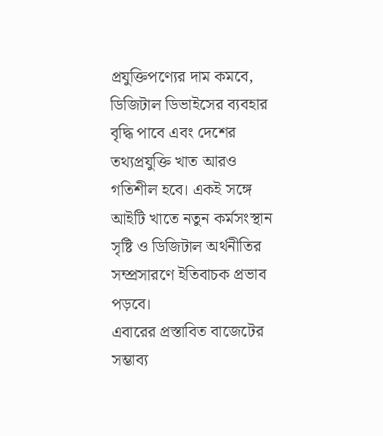প্রযুক্তিপণ্যের দাম কমবে, ডিজিটাল ডিভাইসের ব্যবহার বৃদ্ধি পাবে এবং দেশের তথ্যপ্রযুক্তি খাত আরও গতিশীল হবে। একই সঙ্গে আইটি খাতে নতুন কর্মসংস্থান সৃষ্টি ও ডিজিটাল অর্থনীতির সম্প্রসারণে ইতিবাচক প্রভাব পড়বে।
এবারের প্রস্তাবিত বাজেটের সম্ভাব্য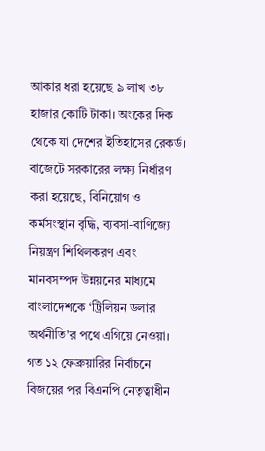আকার ধরা হয়েছে ৯ লাখ ৩৮ হাজার কোটি টাকা। অংকের দিক থেকে যা দেশের ইতিহাসের রেকর্ড। বাজেটে সরকারের লক্ষ্য নির্ধারণ করা হয়েছে, বিনিয়োগ ও কর্মসংস্থান বৃদ্ধি, ব্যবসা-বাণিজ্যে নিয়ন্ত্রণ শিথিলকরণ এবং মানবসম্পদ উন্নয়নের মাধ্যমে বাংলাদেশকে ‘ট্রিলিয়ন ডলার অর্থনীতি’র পথে এগিয়ে নেওয়া। গত ১২ ফেব্রুয়ারির নির্বাচনে বিজয়ের পর বিএনপি নেতৃত্বাধীন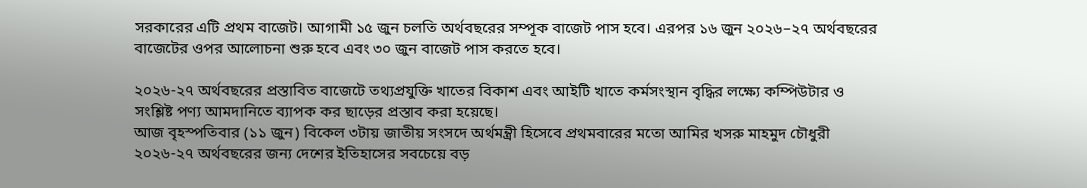সরকারের এটি প্রথম বাজেট। আগামী ১৫ জুন চলতি অর্থবছরের সম্পূক বাজেট পাস হবে। এরপর ১৬ জুন ২০২৬–২৭ অর্থবছরের বাজেটের ওপর আলোচনা শুরু হবে এবং ৩০ জুন বাজেট পাস করতে হবে।

২০২৬-২৭ অর্থবছরের প্রস্তাবিত বাজেটে তথ্যপ্রযুক্তি খাতের বিকাশ এবং আইটি খাতে কর্মসংস্থান বৃদ্ধির লক্ষ্যে কম্পিউটার ও সংশ্লিষ্ট পণ্য আমদানিতে ব্যাপক কর ছাড়ের প্রস্তাব করা হয়েছে।
আজ বৃহস্পতিবার (১১ জুন) বিকেল ৩টায় জাতীয় সংসদে অর্থমন্ত্রী হিসেবে প্রথমবারের মতো আমির খসরু মাহমুদ চৌধুরী ২০২৬-২৭ অর্থবছরের জন্য দেশের ইতিহাসের সবচেয়ে বড়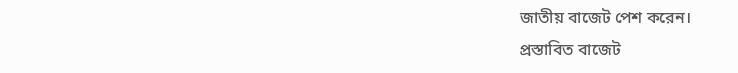জাতীয় বাজেট পেশ করেন।
প্রস্তাবিত বাজেট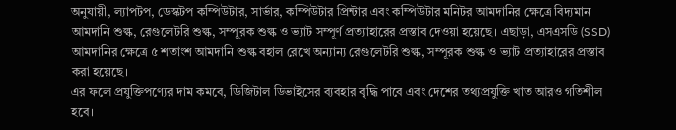অনুযায়ী, ল্যাপটপ, ডেস্কটপ কম্পিউটার, সার্ভার, কম্পিউটার প্রিন্টার এবং কম্পিউটার মনিটর আমদানির ক্ষেত্রে বিদ্যমান আমদানি শুল্ক, রেগুলেটরি শুল্ক, সম্পূরক শুল্ক ও ভ্যাট সম্পূর্ণ প্রত্যাহারের প্রস্তাব দেওয়া হয়েছে। এছাড়া, এসএসডি (SSD) আমদানির ক্ষেত্রে ৫ শতাংশ আমদানি শুল্ক বহাল রেখে অন্যান্য রেগুলেটরি শুল্ক, সম্পূরক শুল্ক ও ভ্যাট প্রত্যাহারের প্রস্তাব করা হয়েছে।
এর ফলে প্রযুক্তিপণ্যের দাম কমবে, ডিজিটাল ডিভাইসের ব্যবহার বৃদ্ধি পাবে এবং দেশের তথ্যপ্রযুক্তি খাত আরও গতিশীল হবে।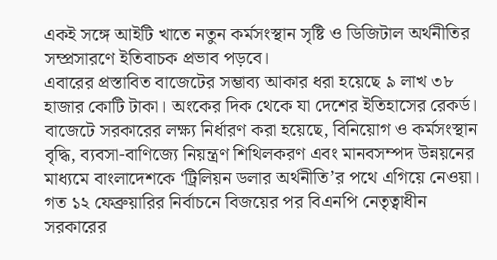একই সঙ্গে আইটি খাতে নতুন কর্মসংস্থান সৃষ্টি ও ডিজিটাল অর্থনীতির সম্প্রসারণে ইতিবাচক প্রভাব পড়বে।
এবারের প্রস্তাবিত বাজেটের সম্ভাব্য আকার ধরা হয়েছে ৯ লাখ ৩৮ হাজার কোটি টাকা। অংকের দিক থেকে যা দেশের ইতিহাসের রেকর্ড। বাজেটে সরকারের লক্ষ্য নির্ধারণ করা হয়েছে, বিনিয়োগ ও কর্মসংস্থান বৃদ্ধি, ব্যবসা-বাণিজ্যে নিয়ন্ত্রণ শিথিলকরণ এবং মানবসম্পদ উন্নয়নের মাধ্যমে বাংলাদেশকে ‘ট্রিলিয়ন ডলার অর্থনীতি’র পথে এগিয়ে নেওয়া। গত ১২ ফেব্রুয়ারির নির্বাচনে বিজয়ের পর বিএনপি নেতৃত্বাধীন সরকারের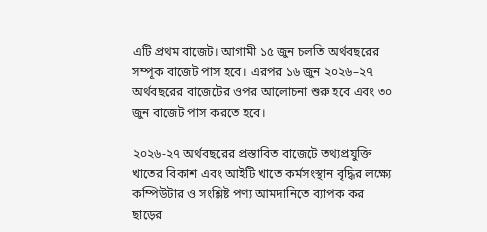এটি প্রথম বাজেট। আগামী ১৫ জুন চলতি অর্থবছরের সম্পূক বাজেট পাস হবে। এরপর ১৬ জুন ২০২৬–২৭ অর্থবছরের বাজেটের ওপর আলোচনা শুরু হবে এবং ৩০ জুন বাজেট পাস করতে হবে।

২০২৬-২৭ অর্থবছরের প্রস্তাবিত বাজেটে তথ্যপ্রযুক্তি খাতের বিকাশ এবং আইটি খাতে কর্মসংস্থান বৃদ্ধির লক্ষ্যে কম্পিউটার ও সংশ্লিষ্ট পণ্য আমদানিতে ব্যাপক কর ছাড়ের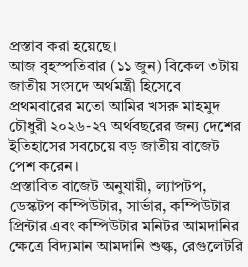প্রস্তাব করা হয়েছে।
আজ বৃহস্পতিবার (১১ জুন) বিকেল ৩টায় জাতীয় সংসদে অর্থমন্ত্রী হিসেবে প্রথমবারের মতো আমির খসরু মাহমুদ চৌধুরী ২০২৬-২৭ অর্থবছরের জন্য দেশের ইতিহাসের সবচেয়ে বড় জাতীয় বাজেট পেশ করেন।
প্রস্তাবিত বাজেট অনুযায়ী, ল্যাপটপ, ডেস্কটপ কম্পিউটার, সার্ভার, কম্পিউটার প্রিন্টার এবং কম্পিউটার মনিটর আমদানির ক্ষেত্রে বিদ্যমান আমদানি শুল্ক, রেগুলেটরি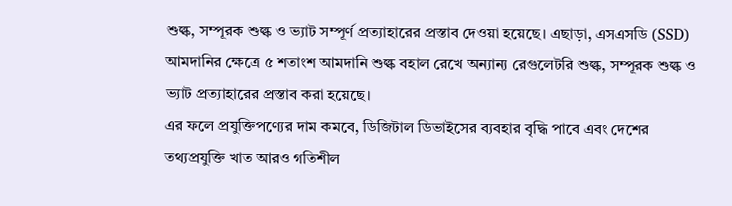শুল্ক, সম্পূরক শুল্ক ও ভ্যাট সম্পূর্ণ প্রত্যাহারের প্রস্তাব দেওয়া হয়েছে। এছাড়া, এসএসডি (SSD) আমদানির ক্ষেত্রে ৫ শতাংশ আমদানি শুল্ক বহাল রেখে অন্যান্য রেগুলেটরি শুল্ক, সম্পূরক শুল্ক ও ভ্যাট প্রত্যাহারের প্রস্তাব করা হয়েছে।
এর ফলে প্রযুক্তিপণ্যের দাম কমবে, ডিজিটাল ডিভাইসের ব্যবহার বৃদ্ধি পাবে এবং দেশের তথ্যপ্রযুক্তি খাত আরও গতিশীল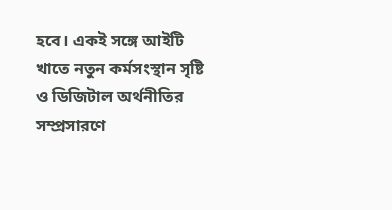হবে। একই সঙ্গে আইটি খাতে নতুন কর্মসংস্থান সৃষ্টি ও ডিজিটাল অর্থনীতির সম্প্রসারণে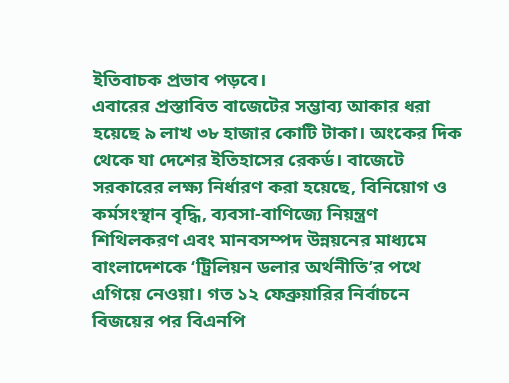ইতিবাচক প্রভাব পড়বে।
এবারের প্রস্তাবিত বাজেটের সম্ভাব্য আকার ধরা হয়েছে ৯ লাখ ৩৮ হাজার কোটি টাকা। অংকের দিক থেকে যা দেশের ইতিহাসের রেকর্ড। বাজেটে সরকারের লক্ষ্য নির্ধারণ করা হয়েছে, বিনিয়োগ ও কর্মসংস্থান বৃদ্ধি, ব্যবসা-বাণিজ্যে নিয়ন্ত্রণ শিথিলকরণ এবং মানবসম্পদ উন্নয়নের মাধ্যমে বাংলাদেশকে ‘ট্রিলিয়ন ডলার অর্থনীতি’র পথে এগিয়ে নেওয়া। গত ১২ ফেব্রুয়ারির নির্বাচনে বিজয়ের পর বিএনপি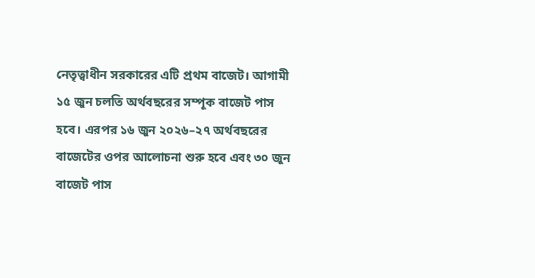নেতৃত্বাধীন সরকারের এটি প্রথম বাজেট। আগামী ১৫ জুন চলতি অর্থবছরের সম্পূক বাজেট পাস হবে। এরপর ১৬ জুন ২০২৬–২৭ অর্থবছরের বাজেটের ওপর আলোচনা শুরু হবে এবং ৩০ জুন বাজেট পাস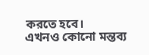করতে হবে।
এখনও কোনো মন্তব্য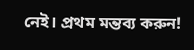নেই। প্রথম মন্তব্য করুন!